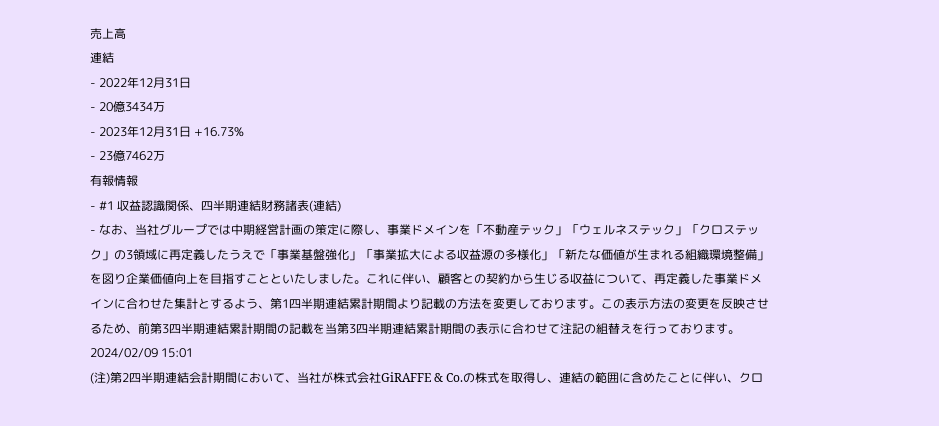売上高
連結
- 2022年12月31日
- 20億3434万
- 2023年12月31日 +16.73%
- 23億7462万
有報情報
- #1 収益認識関係、四半期連結財務諸表(連結)
- なお、当社グループでは中期経営計画の策定に際し、事業ドメインを「不動産テック」「ウェルネステック」「クロステック」の3領域に再定義したうえで「事業基盤強化」「事業拡大による収益源の多様化」「新たな価値が生まれる組織環境整備」を図り企業価値向上を目指すことといたしました。これに伴い、顧客との契約から生じる収益について、再定義した事業ドメインに合わせた集計とするよう、第1四半期連結累計期間より記載の方法を変更しております。この表示方法の変更を反映させるため、前第3四半期連結累計期間の記載を当第3四半期連結累計期間の表示に合わせて注記の組替えを行っております。2024/02/09 15:01
(注)第2四半期連結会計期間において、当社が株式会社GiRAFFE & Co.の株式を取得し、連結の範囲に含めたことに伴い、クロ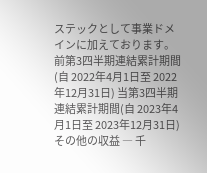ステックとして事業ドメインに加えております。前第3四半期連結累計期間(自 2022年4月1日至 2022年12月31日) 当第3四半期連結累計期間(自 2023年4月1日至 2023年12月31日) その他の収益 ― 千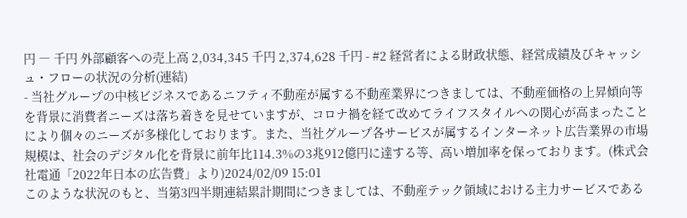円 ― 千円 外部顧客への売上高 2,034,345 千円 2,374,628 千円 - #2 経営者による財政状態、経営成績及びキャッシュ・フローの状況の分析(連結)
- 当社グループの中核ビジネスであるニフティ不動産が属する不動産業界につきましては、不動産価格の上昇傾向等を背景に消費者ニーズは落ち着きを見せていますが、コロナ禍を経て改めてライフスタイルへの関心が高まったことにより個々のニーズが多様化しております。また、当社グループ各サービスが属するインターネット広告業界の市場規模は、社会のデジタル化を背景に前年比114.3%の3兆912億円に達する等、高い増加率を保っております。(株式会社電通「2022年日本の広告費」より)2024/02/09 15:01
このような状況のもと、当第3四半期連結累計期間につきましては、不動産テック領域における主力サービスである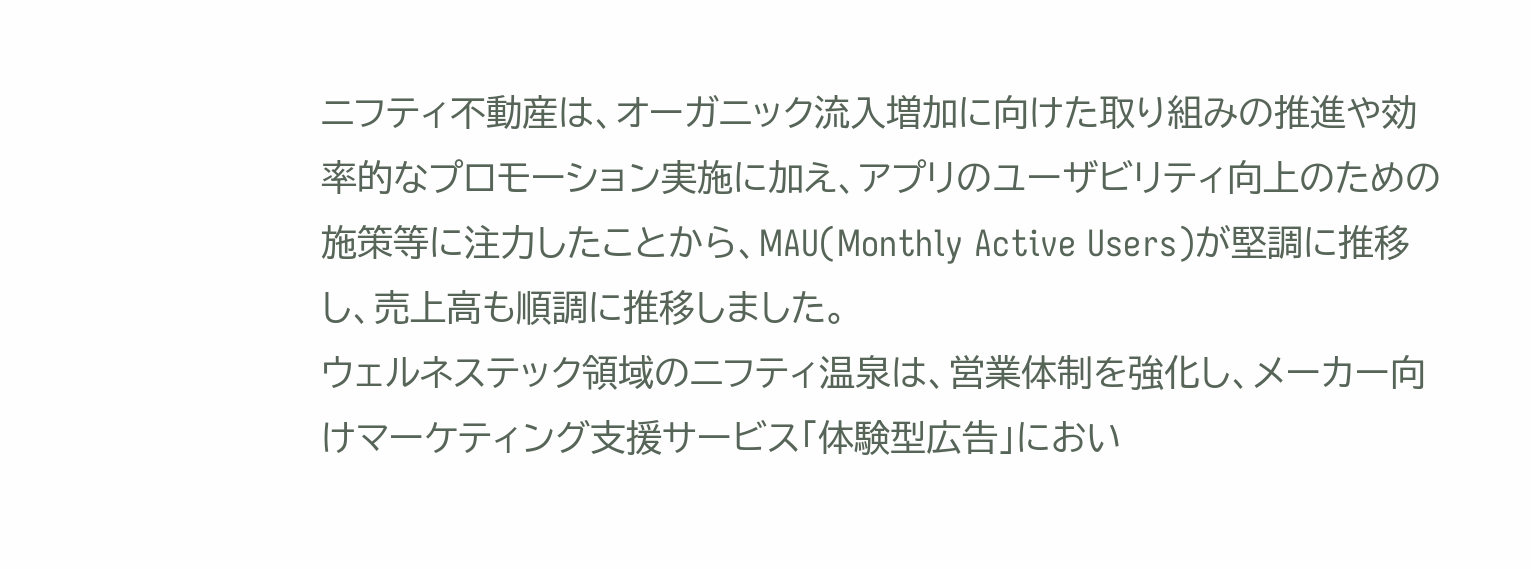ニフティ不動産は、オーガニック流入増加に向けた取り組みの推進や効率的なプロモーション実施に加え、アプリのユーザビリティ向上のための施策等に注力したことから、MAU(Monthly Active Users)が堅調に推移し、売上高も順調に推移しました。
ウェルネステック領域のニフティ温泉は、営業体制を強化し、メーカー向けマーケティング支援サービス「体験型広告」におい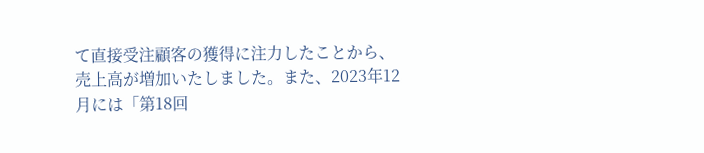て直接受注顧客の獲得に注力したことから、売上高が増加いたしました。また、2023年12月には「第18回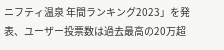ニフティ温泉 年間ランキング2023」を発表、ユーザー投票数は過去最高の20万超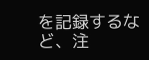を記録するなど、注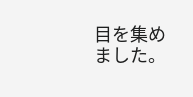目を集めました。